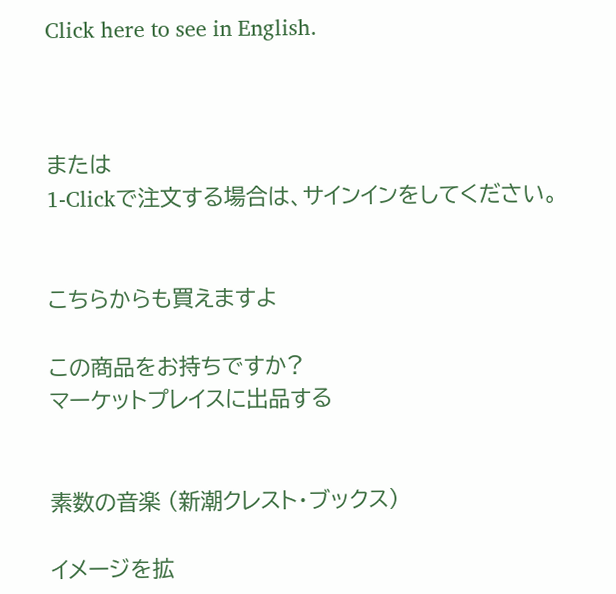Click here to see in English.



または
1-Clickで注文する場合は、サインインをしてください。


こちらからも買えますよ

この商品をお持ちですか?
マーケットプレイスに出品する


素数の音楽 (新潮クレスト・ブックス)

イメージを拡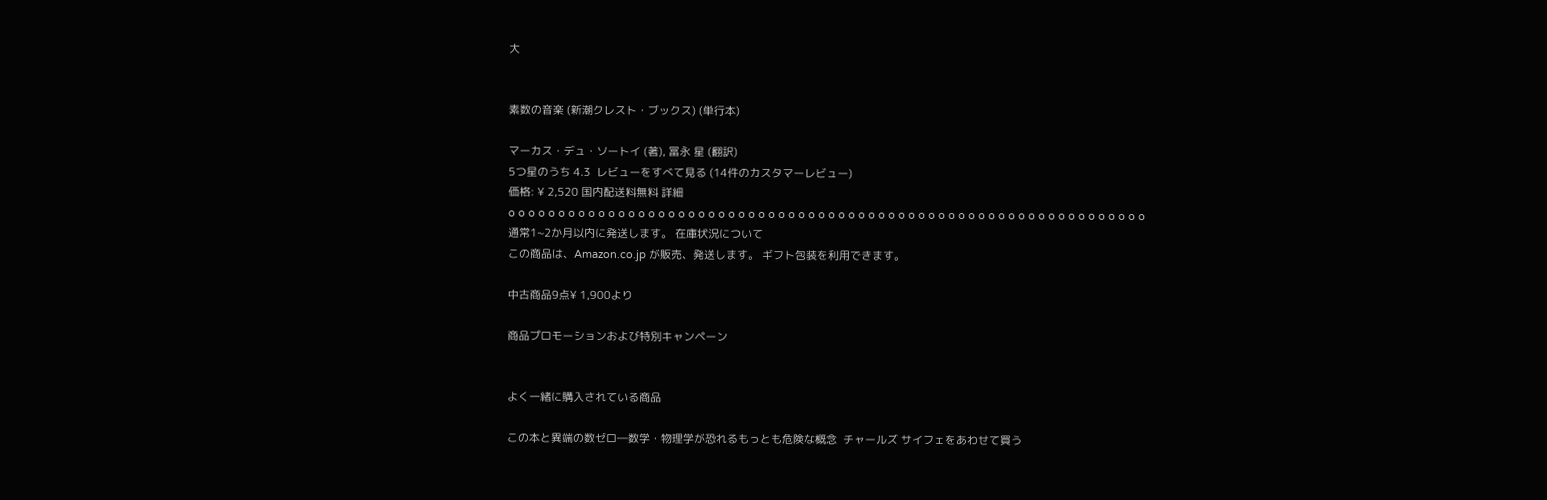大


素数の音楽 (新潮クレスト・ブックス) (単行本)

マーカス・デュ・ソートイ (著), 冨永 星 (翻訳)
5つ星のうち 4.3  レビューをすべて見る (14件のカスタマーレビュー)
価格: ¥ 2,520 国内配送料無料 詳細
o o o o o o o o o o o o o o o o o o o o o o o o o o o o o o o o o o o o o o o o o o o o o o o o o o o o o o o o o o o o o o o o
通常1~2か月以内に発送します。 在庫状況について
この商品は、Amazon.co.jp が販売、発送します。 ギフト包装を利用できます。

中古商品9点¥ 1,900より

商品プロモーションおよび特別キャンペーン


よく一緒に購入されている商品

この本と異端の数ゼロ―数学・物理学が恐れるもっとも危険な概念  チャールズ サイフェをあわせて買う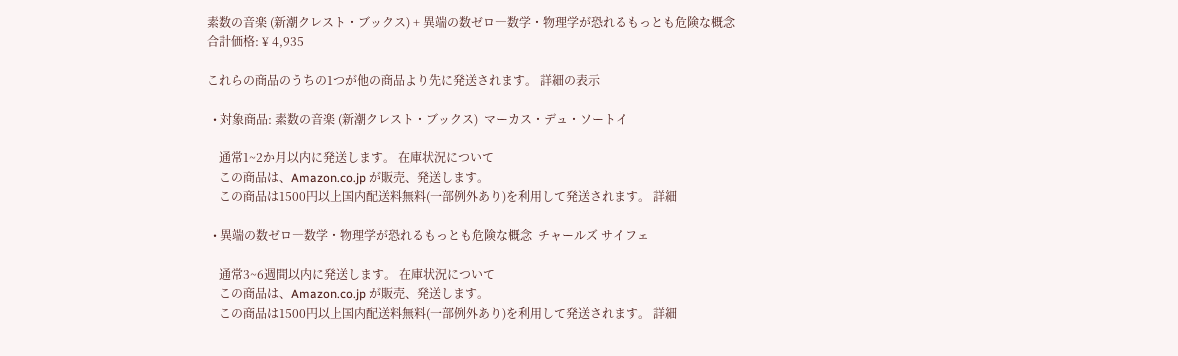素数の音楽 (新潮クレスト・ブックス) + 異端の数ゼロ―数学・物理学が恐れるもっとも危険な概念
合計価格: ¥ 4,935

これらの商品のうちの1つが他の商品より先に発送されます。 詳細の表示

  • 対象商品: 素数の音楽 (新潮クレスト・ブックス)  マーカス・デュ・ソートイ

    通常1~2か月以内に発送します。 在庫状況について
    この商品は、Amazon.co.jp が販売、発送します。
    この商品は1500円以上国内配送料無料(一部例外あり)を利用して発送されます。 詳細

  • 異端の数ゼロ―数学・物理学が恐れるもっとも危険な概念  チャールズ サイフェ

    通常3~6週間以内に発送します。 在庫状況について
    この商品は、Amazon.co.jp が販売、発送します。
    この商品は1500円以上国内配送料無料(一部例外あり)を利用して発送されます。 詳細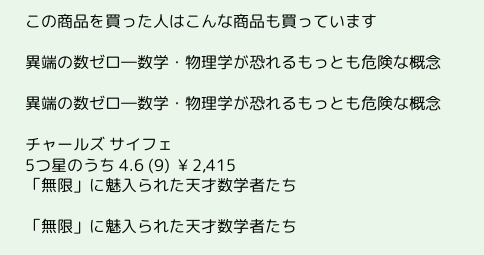この商品を買った人はこんな商品も買っています

異端の数ゼロ―数学・物理学が恐れるもっとも危険な概念

異端の数ゼロ―数学・物理学が恐れるもっとも危険な概念

チャールズ サイフェ
5つ星のうち 4.6 (9)  ¥ 2,415
「無限」に魅入られた天才数学者たち

「無限」に魅入られた天才数学者たち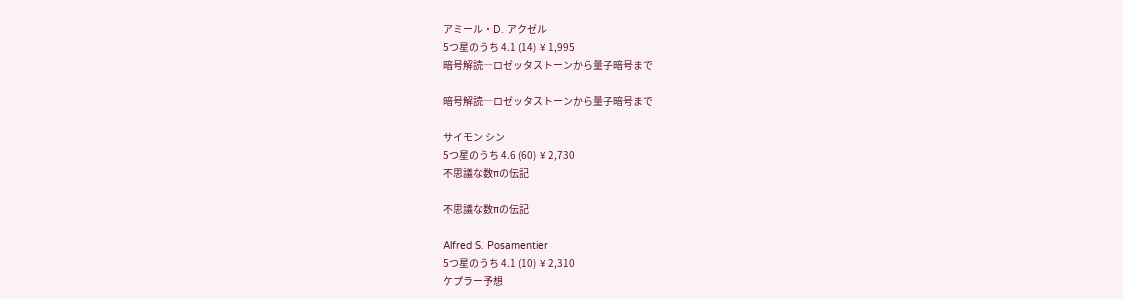アミール・D. アクゼル
5つ星のうち 4.1 (14)  ¥ 1,995
暗号解読―ロゼッタストーンから量子暗号まで

暗号解読―ロゼッタストーンから量子暗号まで

サイモン シン
5つ星のうち 4.6 (60)  ¥ 2,730
不思議な数πの伝記

不思議な数πの伝記

Alfred S. Posamentier
5つ星のうち 4.1 (10)  ¥ 2,310
ケプラー予想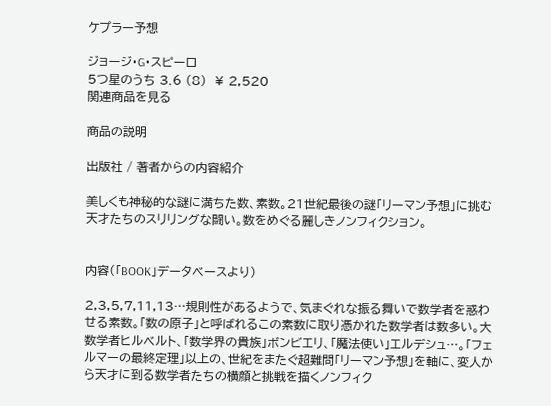ケプラー予想

ジョージ・G・スピーロ
5つ星のうち 3.6 (8)  ¥ 2,520
関連商品を見る

商品の説明

出版社 / 著者からの内容紹介

美しくも神秘的な謎に満ちた数、素数。21世紀最後の謎「リーマン予想」に挑む天才たちのスリリングな闘い。数をめぐる麗しきノンフィクション。


内容(「BOOK」データベースより)

2,3,5,7,11,13…規則性があるようで、気まぐれな振る舞いで数学者を惑わせる素数。「数の原子」と呼ばれるこの素数に取り憑かれた数学者は数多い。大数学者ヒルベルト、「数学界の貴族」ボンビエリ、「魔法使い」エルデシュ…。「フェルマーの最終定理」以上の、世紀をまたぐ超難問「リーマン予想」を軸に、変人から天才に到る数学者たちの横顔と挑戦を描くノンフィク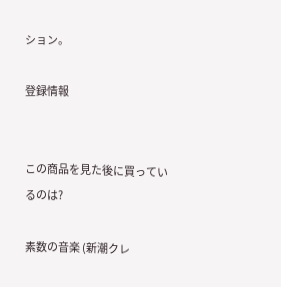ション。

登録情報


この商品を見た後に買っているのは?

素数の音楽 (新潮クレ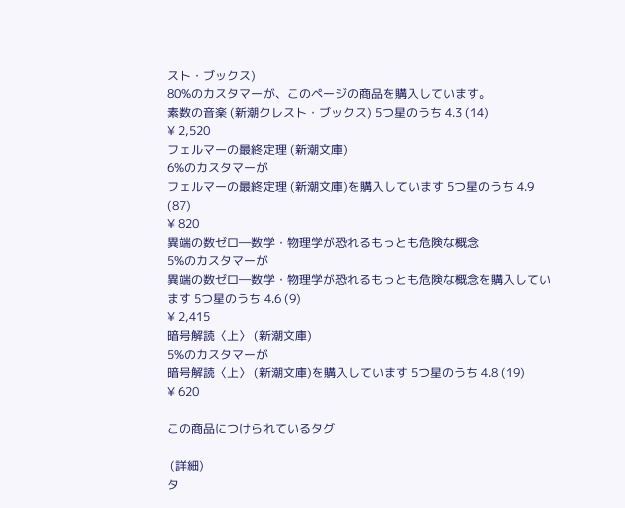スト・ブックス)
80%のカスタマーが、このページの商品を購入しています。
素数の音楽 (新潮クレスト・ブックス) 5つ星のうち 4.3 (14)
¥ 2,520
フェルマーの最終定理 (新潮文庫)
6%のカスタマーが
フェルマーの最終定理 (新潮文庫)を購入しています 5つ星のうち 4.9 (87)
¥ 820
異端の数ゼロ―数学・物理学が恐れるもっとも危険な概念
5%のカスタマーが
異端の数ゼロ―数学・物理学が恐れるもっとも危険な概念を購入しています 5つ星のうち 4.6 (9)
¥ 2,415
暗号解読〈上〉 (新潮文庫)
5%のカスタマーが
暗号解読〈上〉 (新潮文庫)を購入しています 5つ星のうち 4.8 (19)
¥ 620

この商品につけられているタグ

 (詳細)
タ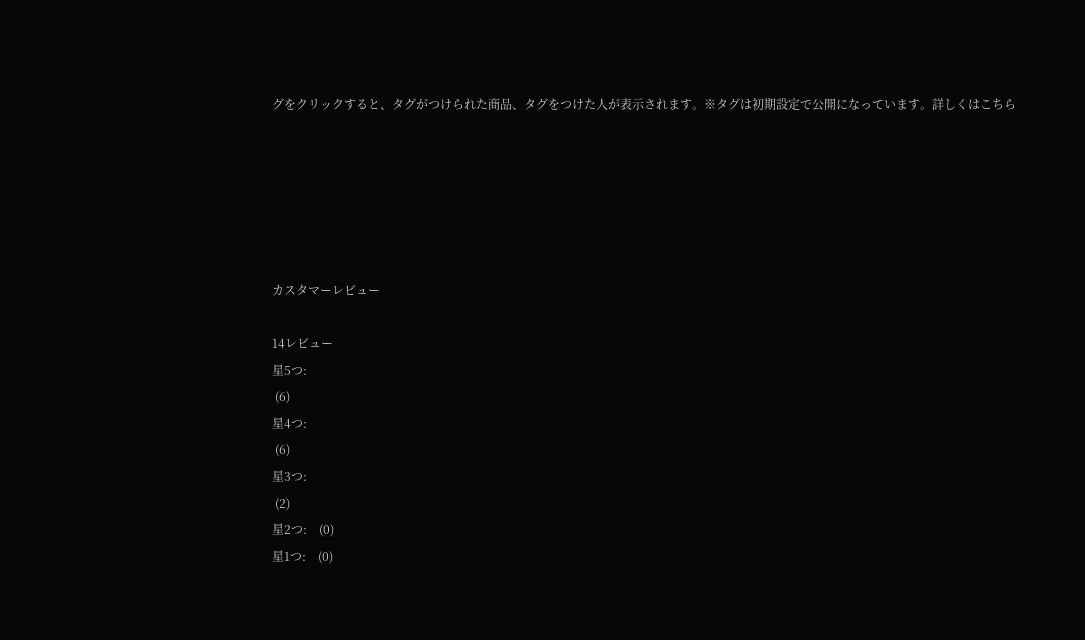グをクリックすると、タグがつけられた商品、タグをつけた人が表示されます。※タグは初期設定で公開になっています。詳しくはこちら






カスタマーレビュー

14レビュー
星5つ:
 (6)
星4つ:
 (6)
星3つ:
 (2)
星2つ:    (0)
星1つ:    (0)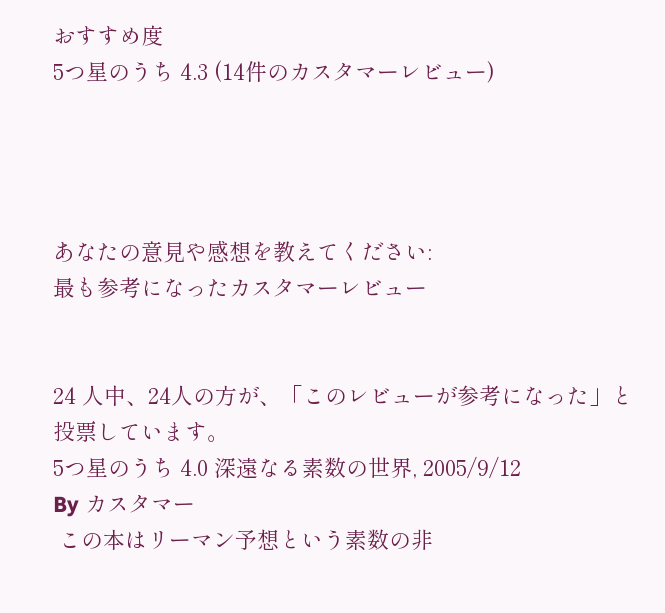おすすめ度
5つ星のうち 4.3 (14件のカスタマーレビュー)




あなたの意見や感想を教えてください:
最も参考になったカスタマーレビュー


24 人中、24人の方が、「このレビューが参考になった」と投票しています。
5つ星のうち 4.0 深遠なる素数の世界, 2005/9/12
By カスタマー
 この本はリーマン予想という素数の非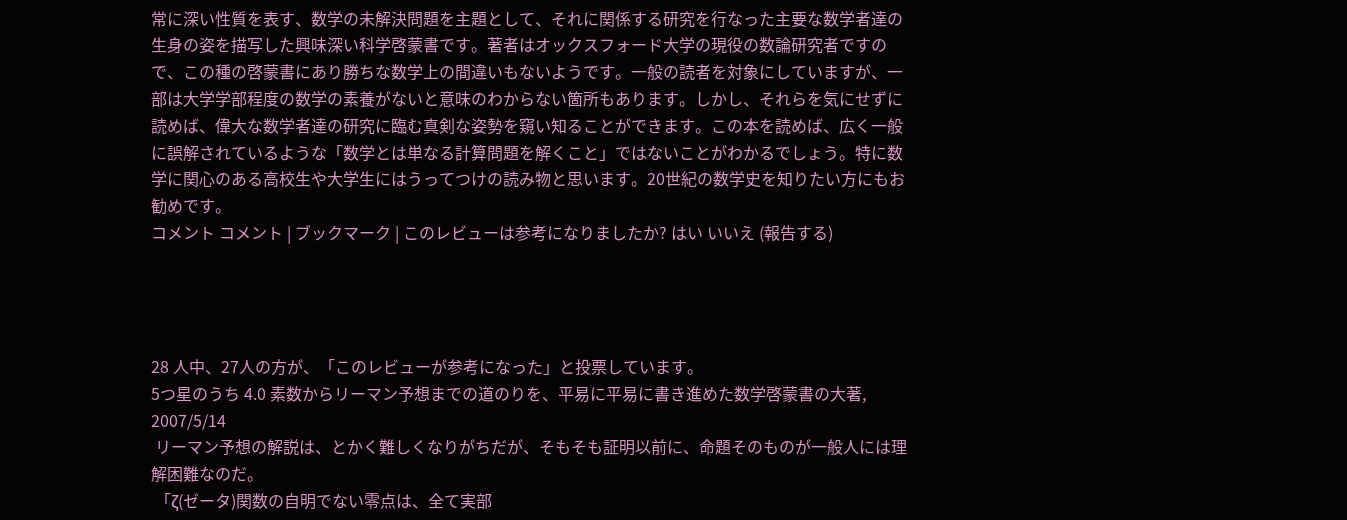常に深い性質を表す、数学の未解決問題を主題として、それに関係する研究を行なった主要な数学者達の生身の姿を描写した興味深い科学啓蒙書です。著者はオックスフォード大学の現役の数論研究者ですので、この種の啓蒙書にあり勝ちな数学上の間違いもないようです。一般の読者を対象にしていますが、一部は大学学部程度の数学の素養がないと意味のわからない箇所もあります。しかし、それらを気にせずに読めば、偉大な数学者達の研究に臨む真剣な姿勢を窺い知ることができます。この本を読めば、広く一般に誤解されているような「数学とは単なる計算問題を解くこと」ではないことがわかるでしょう。特に数学に関心のある高校生や大学生にはうってつけの読み物と思います。20世紀の数学史を知りたい方にもお勧めです。
コメント コメント | ブックマーク | このレビューは参考になりましたか? はい いいえ (報告する)




28 人中、27人の方が、「このレビューが参考になった」と投票しています。
5つ星のうち 4.0 素数からリーマン予想までの道のりを、平易に平易に書き進めた数学啓蒙書の大著, 2007/5/14
 リーマン予想の解説は、とかく難しくなりがちだが、そもそも証明以前に、命題そのものが一般人には理解困難なのだ。
 「ζ(ゼータ)関数の自明でない零点は、全て実部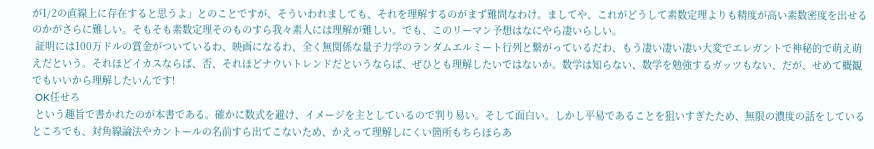が1/2の直線上に存在すると思うよ」とのことですが、そういわれましても、それを理解するのがまず難問なわけ。ましてや、これがどうして素数定理よりも精度が高い素数密度を出せるのかがさらに難しい。そもそも素数定理そのものすら我々素人には理解が難しい。でも、このリーマン予想はなにやら凄いらしい。
 証明には100万ドルの賞金がついているわ、映画になるわ、全く無関係な量子力学のランダムエルミート行列と繋がっているだわ、もう凄い凄い凄い大変でエレガントで神秘的で萌え萌えだという。それほどイカスならば、否、それほどナウいトレンドだというならば、ぜひとも理解したいではないか。数学は知らない、数学を勉強するガッツもない、だが、せめて概観でもいいから理解したいんです!
 OK任せろ
 という趣旨で書かれたのが本書である。確かに数式を避け、イメージを主としているので判り易い。そして面白い。しかし平易であることを狙いすぎたため、無限の濃度の話をしているところでも、対角線論法やカントールの名前すら出てこないため、かえって理解しにくい箇所もちらほらあ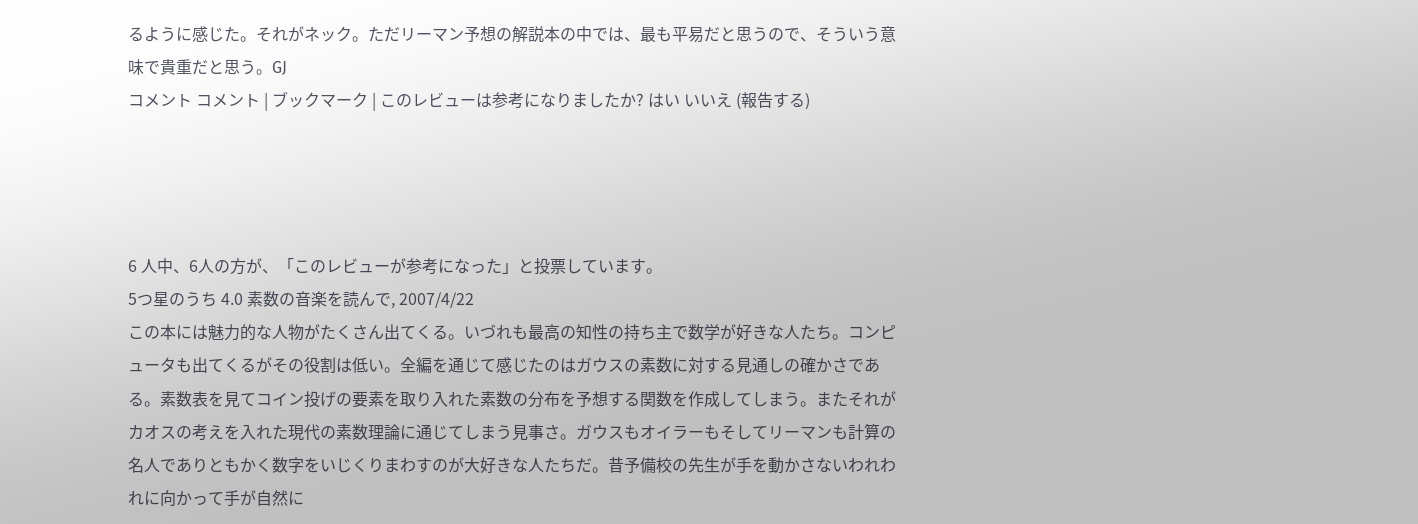るように感じた。それがネック。ただリーマン予想の解説本の中では、最も平易だと思うので、そういう意味で貴重だと思う。GJ
コメント コメント | ブックマーク | このレビューは参考になりましたか? はい いいえ (報告する)




6 人中、6人の方が、「このレビューが参考になった」と投票しています。
5つ星のうち 4.0 素数の音楽を読んで, 2007/4/22
この本には魅力的な人物がたくさん出てくる。いづれも最高の知性の持ち主で数学が好きな人たち。コンピュータも出てくるがその役割は低い。全編を通じて感じたのはガウスの素数に対する見通しの確かさである。素数表を見てコイン投げの要素を取り入れた素数の分布を予想する関数を作成してしまう。またそれがカオスの考えを入れた現代の素数理論に通じてしまう見事さ。ガウスもオイラーもそしてリーマンも計算の名人でありともかく数字をいじくりまわすのが大好きな人たちだ。昔予備校の先生が手を動かさないわれわれに向かって手が自然に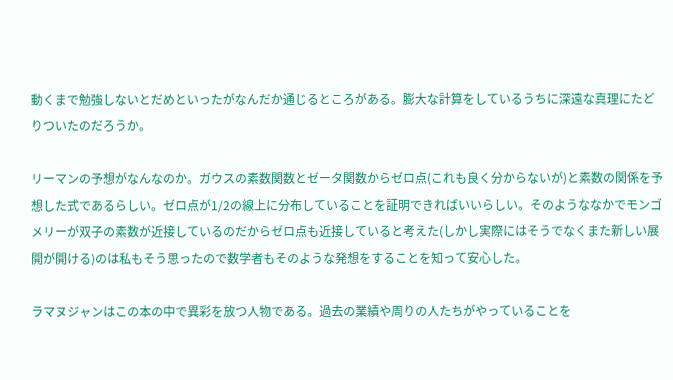動くまで勉強しないとだめといったがなんだか通じるところがある。膨大な計算をしているうちに深遠な真理にたどりついたのだろうか。

リーマンの予想がなんなのか。ガウスの素数関数とゼータ関数からゼロ点(これも良く分からないが)と素数の関係を予想した式であるらしい。ゼロ点が1/2の線上に分布していることを証明できればいいらしい。そのようななかでモンゴメリーが双子の素数が近接しているのだからゼロ点も近接していると考えた(しかし実際にはそうでなくまた新しい展開が開ける)のは私もそう思ったので数学者もそのような発想をすることを知って安心した。

ラマヌジャンはこの本の中で異彩を放つ人物である。過去の業績や周りの人たちがやっていることを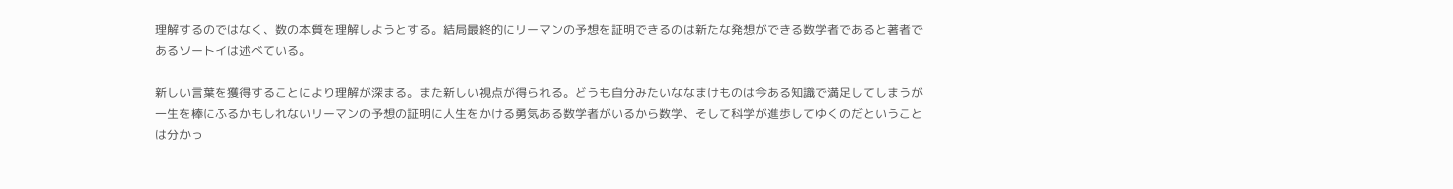理解するのではなく、数の本質を理解しようとする。結局最終的にリーマンの予想を証明できるのは新たな発想ができる数学者であると著者であるソートイは述べている。

新しい言葉を獲得することにより理解が深まる。また新しい視点が得られる。どうも自分みたいななまけものは今ある知識で満足してしまうが一生を棒にふるかもしれないリーマンの予想の証明に人生をかける勇気ある数学者がいるから数学、そして科学が進歩してゆくのだということは分かっ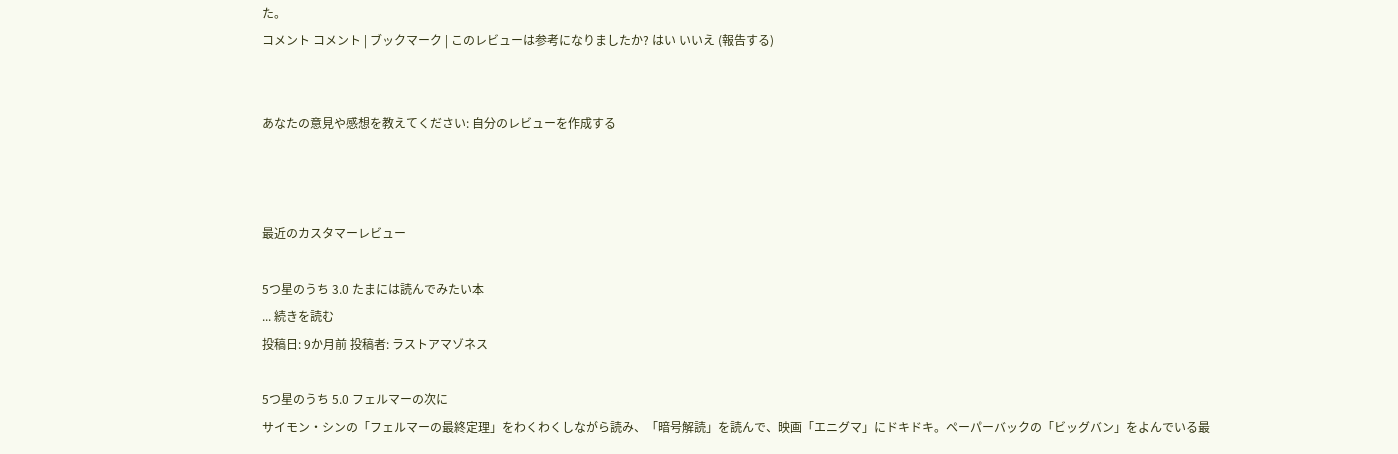た。
コメント コメント | ブックマーク | このレビューは参考になりましたか? はい いいえ (報告する)


あなたの意見や感想を教えてください: 自分のレビューを作成する



最近のカスタマーレビュー

5つ星のうち 3.0 たまには読んでみたい本
... 続きを読む
投稿日: 9か月前 投稿者: ラストアマゾネス

5つ星のうち 5.0 フェルマーの次に
サイモン・シンの「フェルマーの最終定理」をわくわくしながら読み、「暗号解読」を読んで、映画「エニグマ」にドキドキ。ペーパーバックの「ビッグバン」をよんでいる最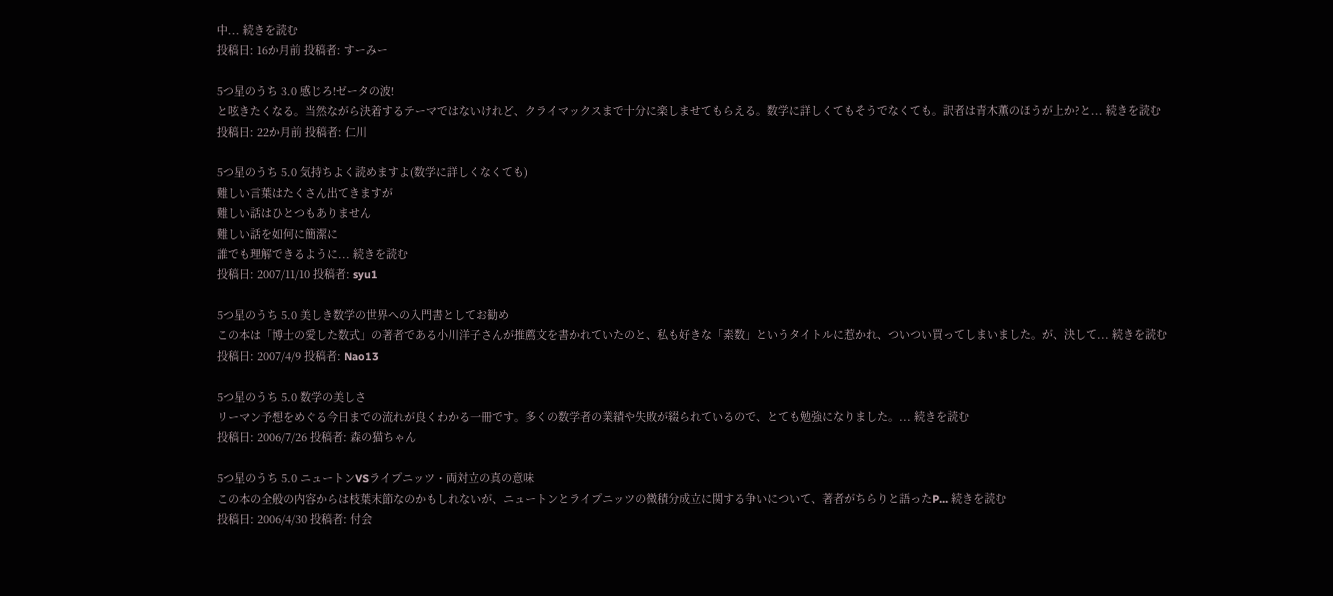中... 続きを読む
投稿日: 16か月前 投稿者: すーみー

5つ星のうち 3.0 感じろ!ゼータの波!
と呟きたくなる。当然ながら決着するテーマではないけれど、クライマックスまで十分に楽しませてもらえる。数学に詳しくてもそうでなくても。訳者は青木薫のほうが上か?と... 続きを読む
投稿日: 22か月前 投稿者: 仁川

5つ星のうち 5.0 気持ちよく読めますよ(数学に詳しくなくても)
難しい言葉はたくさん出てきますが
難しい話はひとつもありません
難しい話を如何に簡潔に
誰でも理解できるように... 続きを読む
投稿日: 2007/11/10 投稿者: syu1

5つ星のうち 5.0 美しき数学の世界への入門書としてお勧め
この本は「博士の愛した数式」の著者である小川洋子さんが推薦文を書かれていたのと、私も好きな「素数」というタイトルに惹かれ、ついつい買ってしまいました。が、決して... 続きを読む
投稿日: 2007/4/9 投稿者: Nao13

5つ星のうち 5.0 数学の美しさ
リーマン予想をめぐる今日までの流れが良くわかる一冊です。多くの数学者の業績や失敗が綴られているので、とても勉強になりました。... 続きを読む
投稿日: 2006/7/26 投稿者: 森の猫ちゃん

5つ星のうち 5.0 ニュートンVSライプニッツ・両対立の真の意味
この本の全般の内容からは枝葉末節なのかもしれないが、ニュートンとライプニッツの微積分成立に関する争いについて、著者がちらりと語ったP... 続きを読む
投稿日: 2006/4/30 投稿者: 付会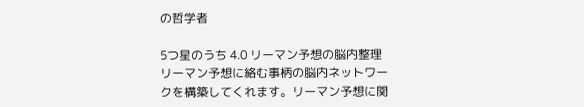の哲学者

5つ星のうち 4.0 リーマン予想の脳内整理
リーマン予想に絡む事柄の脳内ネットワークを構築してくれます。リーマン予想に関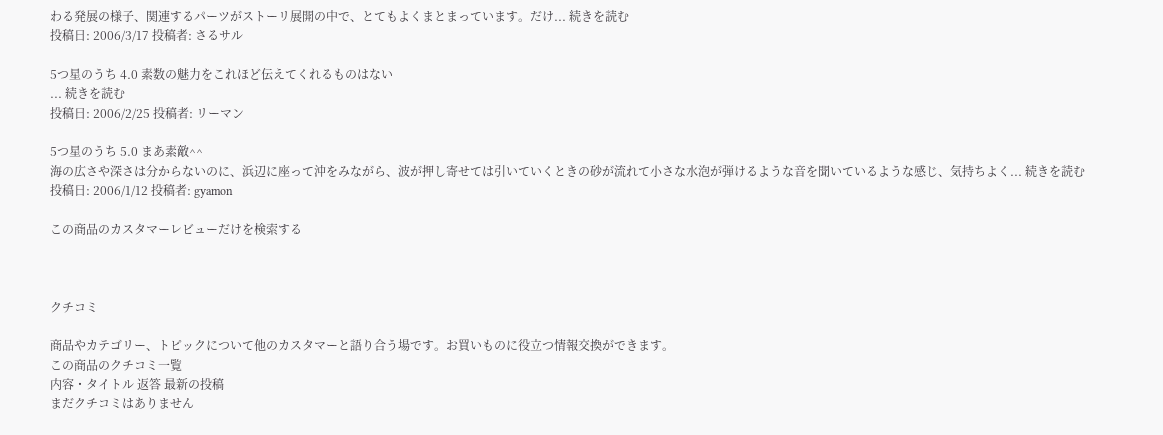わる発展の様子、関連するパーツがストーリ展開の中で、とてもよくまとまっています。だけ... 続きを読む
投稿日: 2006/3/17 投稿者: さるサル

5つ星のうち 4.0 素数の魅力をこれほど伝えてくれるものはない
... 続きを読む
投稿日: 2006/2/25 投稿者: リーマン

5つ星のうち 5.0 まあ素敵^^
海の広さや深さは分からないのに、浜辺に座って沖をみながら、波が押し寄せては引いていくときの砂が流れて小さな水泡が弾けるような音を聞いているような感じ、気持ちよく... 続きを読む
投稿日: 2006/1/12 投稿者: gyamon

この商品のカスタマーレビューだけを検索する



クチコミ

商品やカテゴリー、トピックについて他のカスタマーと語り合う場です。お買いものに役立つ情報交換ができます。
この商品のクチコミ一覧
内容・タイトル 返答 最新の投稿
まだクチコミはありません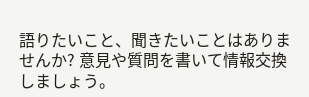語りたいこと、聞きたいことはありませんか? 意見や質問を書いて情報交換しましょう。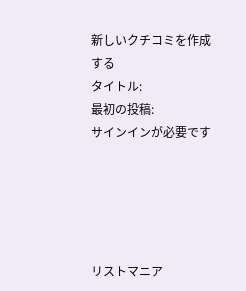新しいクチコミを作成する
タイトル:
最初の投稿:
サインインが必要です





リストマニア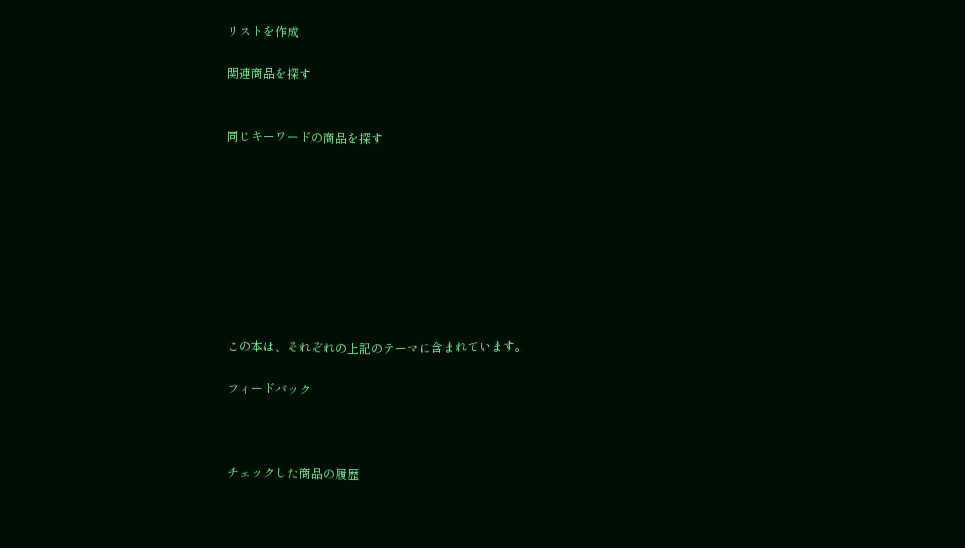リストを作成

関連商品を探す


同じキーワードの商品を探す









この本は、それぞれの上記のテーマに含まれています。

フィードバック



チェックした商品の履歴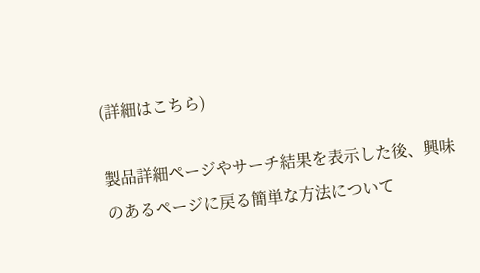(詳細はこちら)

製品詳細ページやサーチ結果を表示した後、興味のあるページに戻る簡単な方法について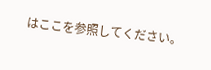はここを参照してください。